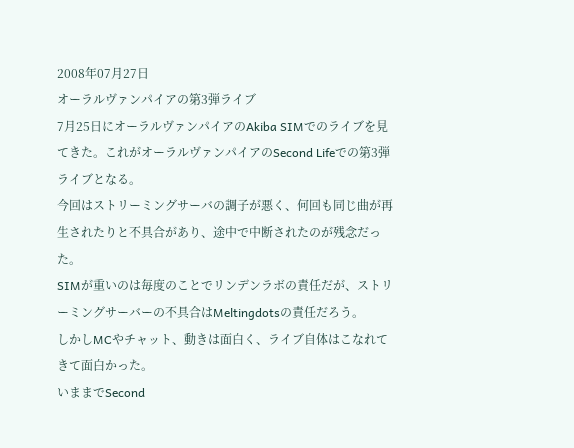2008年07月27日
オーラルヴァンパイアの第3弾ライブ
7月25日にオーラルヴァンパイアのAkiba SIMでのライブを見てきた。これがオーラルヴァンパイアのSecond Lifeでの第3弾ライブとなる。
今回はストリーミングサーバの調子が悪く、何回も同じ曲が再生されたりと不具合があり、途中で中断されたのが残念だった。
SIMが重いのは毎度のことでリンデンラボの責任だが、ストリーミングサーバーの不具合はMeltingdotsの責任だろう。
しかしMCやチャット、動きは面白く、ライブ自体はこなれてきて面白かった。
いままでSecond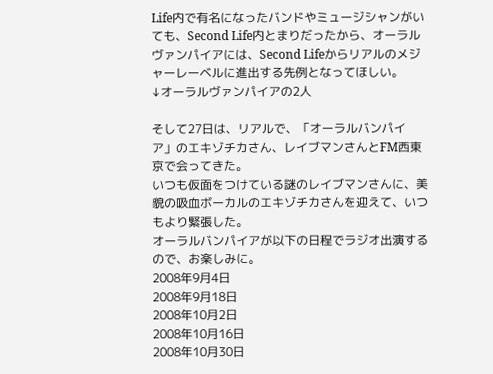Life内で有名になったバンドやミュージシャンがいても、Second Life内とまりだったから、オーラルヴァンパイアには、Second Lifeからリアルのメジャーレーベルに進出する先例となってほしい。
↓オーラルヴァンパイアの2人

そして27日は、リアルで、「オーラルバンパイア」のエキゾチカさん、レイブマンさんとFM西東京で会ってきた。
いつも仮面をつけている謎のレイブマンさんに、美貌の吸血ボーカルのエキゾチカさんを迎えて、いつもより緊張した。
オーラルバンパイアが以下の日程でラジオ出演するので、お楽しみに。
2008年9月4日
2008年9月18日
2008年10月2日
2008年10月16日
2008年10月30日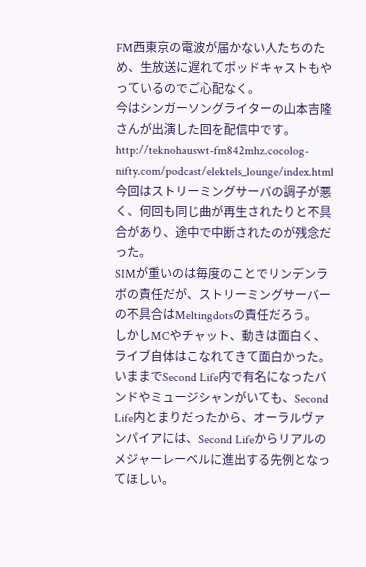FM西東京の電波が届かない人たちのため、生放送に遅れてポッドキャストもやっているのでご心配なく。
今はシンガーソングライターの山本吉隆さんが出演した回を配信中です。
http://teknohauswt-fm842mhz.cocolog-nifty.com/podcast/elektels_lounge/index.html
今回はストリーミングサーバの調子が悪く、何回も同じ曲が再生されたりと不具合があり、途中で中断されたのが残念だった。
SIMが重いのは毎度のことでリンデンラボの責任だが、ストリーミングサーバーの不具合はMeltingdotsの責任だろう。
しかしMCやチャット、動きは面白く、ライブ自体はこなれてきて面白かった。
いままでSecond Life内で有名になったバンドやミュージシャンがいても、Second Life内とまりだったから、オーラルヴァンパイアには、Second Lifeからリアルのメジャーレーベルに進出する先例となってほしい。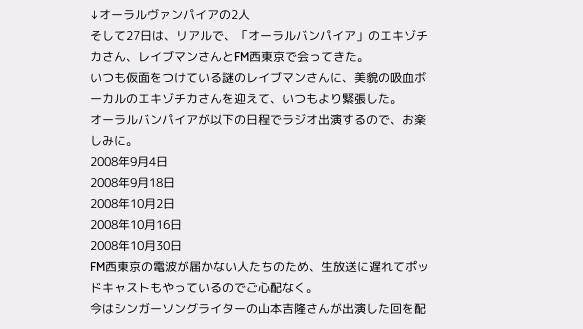↓オーラルヴァンパイアの2人
そして27日は、リアルで、「オーラルバンパイア」のエキゾチカさん、レイブマンさんとFM西東京で会ってきた。
いつも仮面をつけている謎のレイブマンさんに、美貌の吸血ボーカルのエキゾチカさんを迎えて、いつもより緊張した。
オーラルバンパイアが以下の日程でラジオ出演するので、お楽しみに。
2008年9月4日
2008年9月18日
2008年10月2日
2008年10月16日
2008年10月30日
FM西東京の電波が届かない人たちのため、生放送に遅れてポッドキャストもやっているのでご心配なく。
今はシンガーソングライターの山本吉隆さんが出演した回を配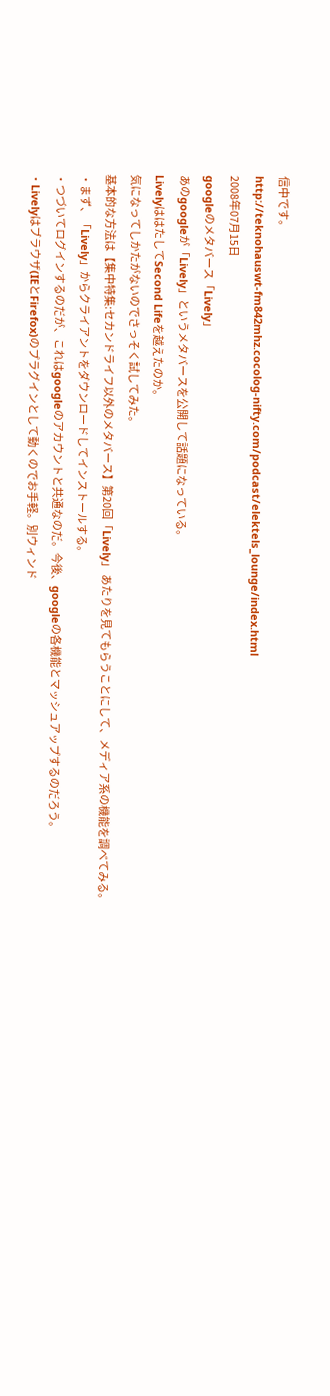信中です。
http://teknohauswt-fm842mhz.cocolog-nifty.com/podcast/elektels_lounge/index.html
2008年07月15日
googleのメタバース「Lively」
あのgoogleが「Lively」というメタバースを公開して話題になっている。
LivelyははたしてSecond Lifeを越えたのか。
気になってしかたがないのでさっそく試してみた。
基本的な方法は【集中特集:セカンドライフ以外のメタバース】第20回「Lively」 あたりを見てもらうことにして、メディア系の機能を調べてみる。
・まず、「Lively」からクライアントをダウンロードしてインストールする。
・つづいてログインするのだが、これはgoogleのアカウントと共通なのだ。今後、googleの各機能とマッシュアップするのだろう。
・Livelyはブラウザ(IEとFirefox)のプラグインとして動くのでお手軽。別ウィンド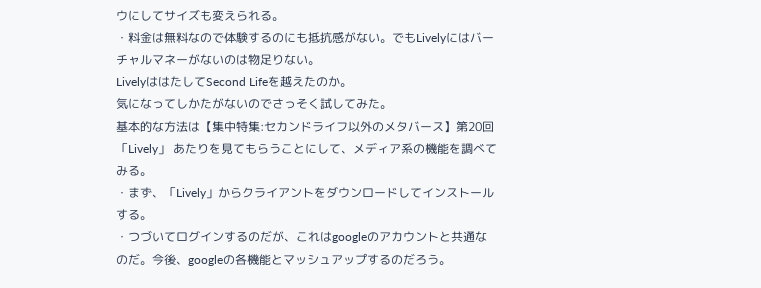ウにしてサイズも変えられる。
・料金は無料なので体験するのにも抵抗感がない。でもLivelyにはバーチャルマネーがないのは物足りない。
LivelyははたしてSecond Lifeを越えたのか。
気になってしかたがないのでさっそく試してみた。
基本的な方法は【集中特集:セカンドライフ以外のメタバース】第20回「Lively」 あたりを見てもらうことにして、メディア系の機能を調べてみる。
・まず、「Lively」からクライアントをダウンロードしてインストールする。
・つづいてログインするのだが、これはgoogleのアカウントと共通なのだ。今後、googleの各機能とマッシュアップするのだろう。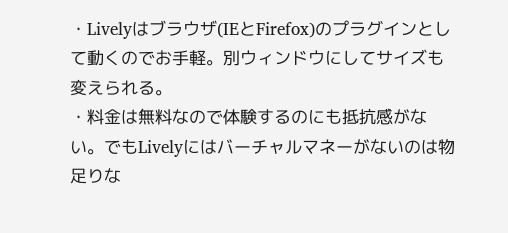・Livelyはブラウザ(IEとFirefox)のプラグインとして動くのでお手軽。別ウィンドウにしてサイズも変えられる。
・料金は無料なので体験するのにも抵抗感がない。でもLivelyにはバーチャルマネーがないのは物足りな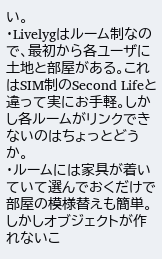い。
・Livelygはルーム制なので、最初から各ユーザに土地と部屋がある。これはSIM制のSecond Lifeと違って実にお手軽。しかし各ルームがリンクできないのはちょっとどうか。
・ルームには家具が着いていて選んでおくだけで部屋の模様替えも簡単。しかしオブジェクトが作れないこ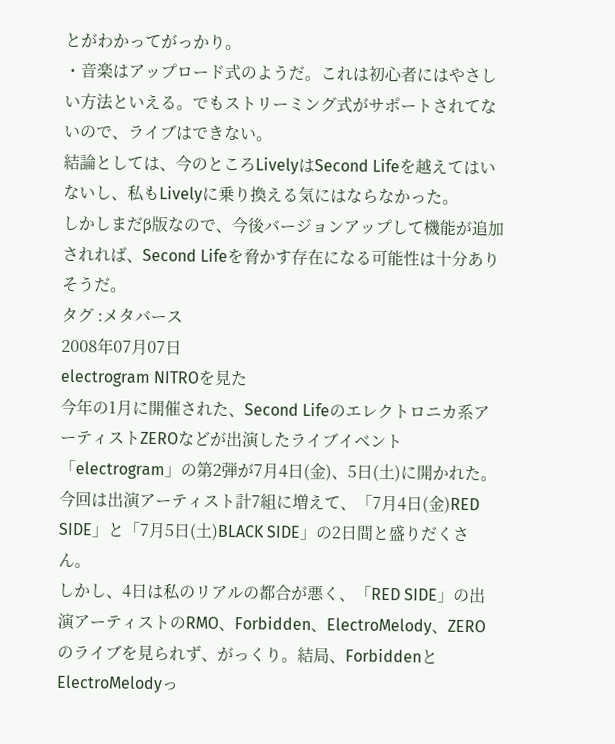とがわかってがっかり。
・音楽はアップロード式のようだ。これは初心者にはやさしい方法といえる。でもストリーミング式がサポートされてないので、ライブはできない。
結論としては、今のところLivelyはSecond Lifeを越えてはいないし、私もLivelyに乗り換える気にはならなかった。
しかしまだβ版なので、今後バージョンアップして機能が追加されれば、Second Lifeを脅かす存在になる可能性は十分ありそうだ。
タグ :メタバース
2008年07月07日
electrogram NITROを見た
今年の1月に開催された、Second Lifeのエレクトロニカ系アーティストZEROなどが出演したライブイベント「electrogram」の第2弾が7月4日(金)、5日(土)に開かれた。
今回は出演アーティスト計7組に増えて、「7月4日(金)RED SIDE」と「7月5日(土)BLACK SIDE」の2日間と盛りだくさん。
しかし、4日は私のリアルの都合が悪く、「RED SIDE」の出演アーティストのRMO、Forbidden、ElectroMelody、ZEROのライブを見られず、がっくり。結局、ForbiddenとElectroMelodyっ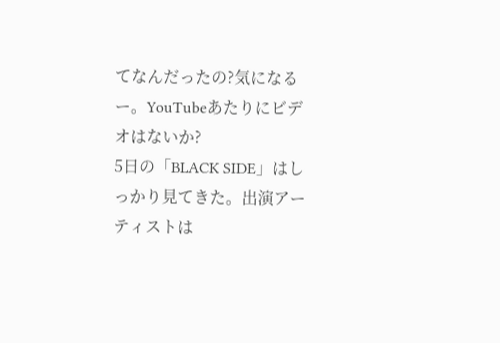てなんだったの?気になるー。YouTubeあたりにビデオはないか?
5日の「BLACK SIDE」はしっかり見てきた。出演アーティストは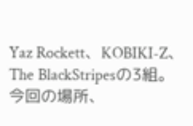Yaz Rockett、KOBIKI-Z、The BlackStripesの3組。
今回の場所、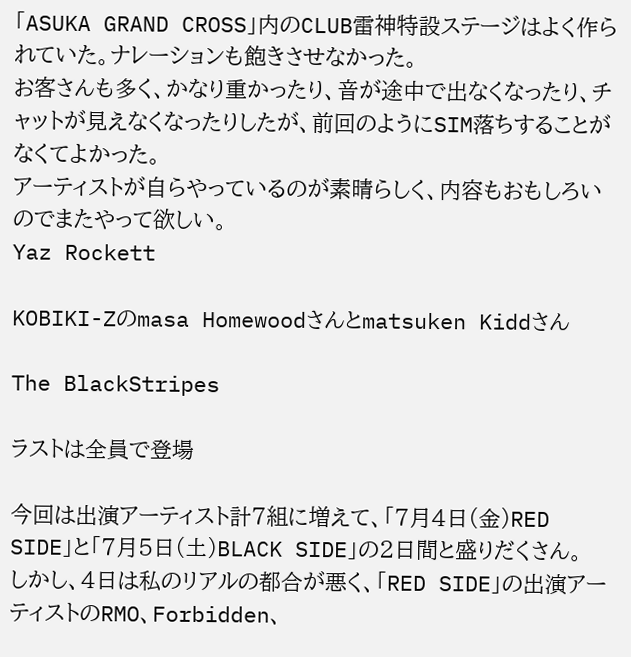「ASUKA GRAND CROSS」内のCLUB雷神特設ステージはよく作られていた。ナレーションも飽きさせなかった。
お客さんも多く、かなり重かったり、音が途中で出なくなったり、チャットが見えなくなったりしたが、前回のようにSIM落ちすることがなくてよかった。
アーティストが自らやっているのが素晴らしく、内容もおもしろいのでまたやって欲しい。
Yaz Rockett

KOBIKI-Zのmasa Homewoodさんとmatsuken Kiddさん

The BlackStripes

ラストは全員で登場

今回は出演アーティスト計7組に増えて、「7月4日(金)RED SIDE」と「7月5日(土)BLACK SIDE」の2日間と盛りだくさん。
しかし、4日は私のリアルの都合が悪く、「RED SIDE」の出演アーティストのRMO、Forbidden、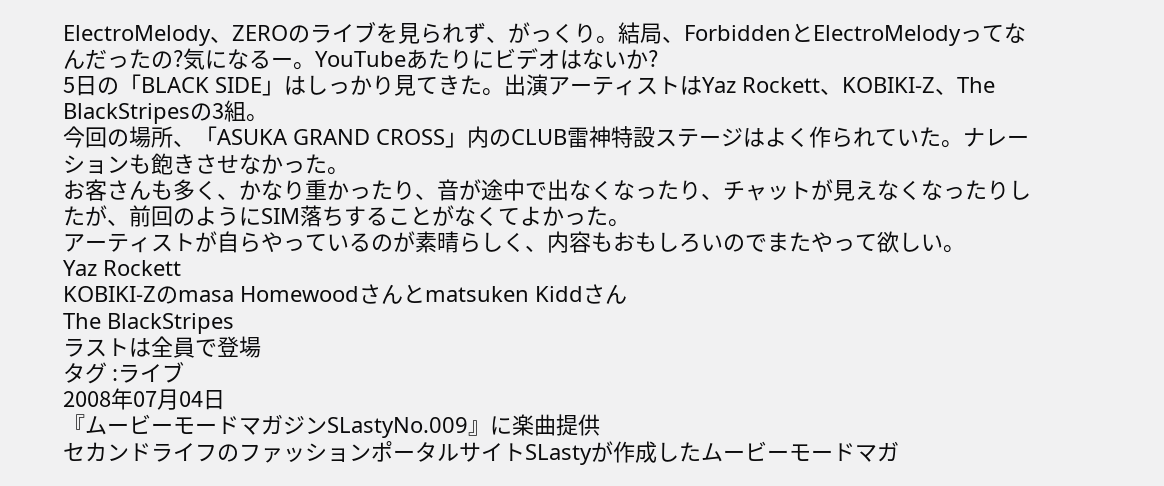ElectroMelody、ZEROのライブを見られず、がっくり。結局、ForbiddenとElectroMelodyってなんだったの?気になるー。YouTubeあたりにビデオはないか?
5日の「BLACK SIDE」はしっかり見てきた。出演アーティストはYaz Rockett、KOBIKI-Z、The BlackStripesの3組。
今回の場所、「ASUKA GRAND CROSS」内のCLUB雷神特設ステージはよく作られていた。ナレーションも飽きさせなかった。
お客さんも多く、かなり重かったり、音が途中で出なくなったり、チャットが見えなくなったりしたが、前回のようにSIM落ちすることがなくてよかった。
アーティストが自らやっているのが素晴らしく、内容もおもしろいのでまたやって欲しい。
Yaz Rockett
KOBIKI-Zのmasa Homewoodさんとmatsuken Kiddさん
The BlackStripes
ラストは全員で登場
タグ :ライブ
2008年07月04日
『ムービーモードマガジンSLastyNo.009』に楽曲提供
セカンドライフのファッションポータルサイトSLastyが作成したムービーモードマガ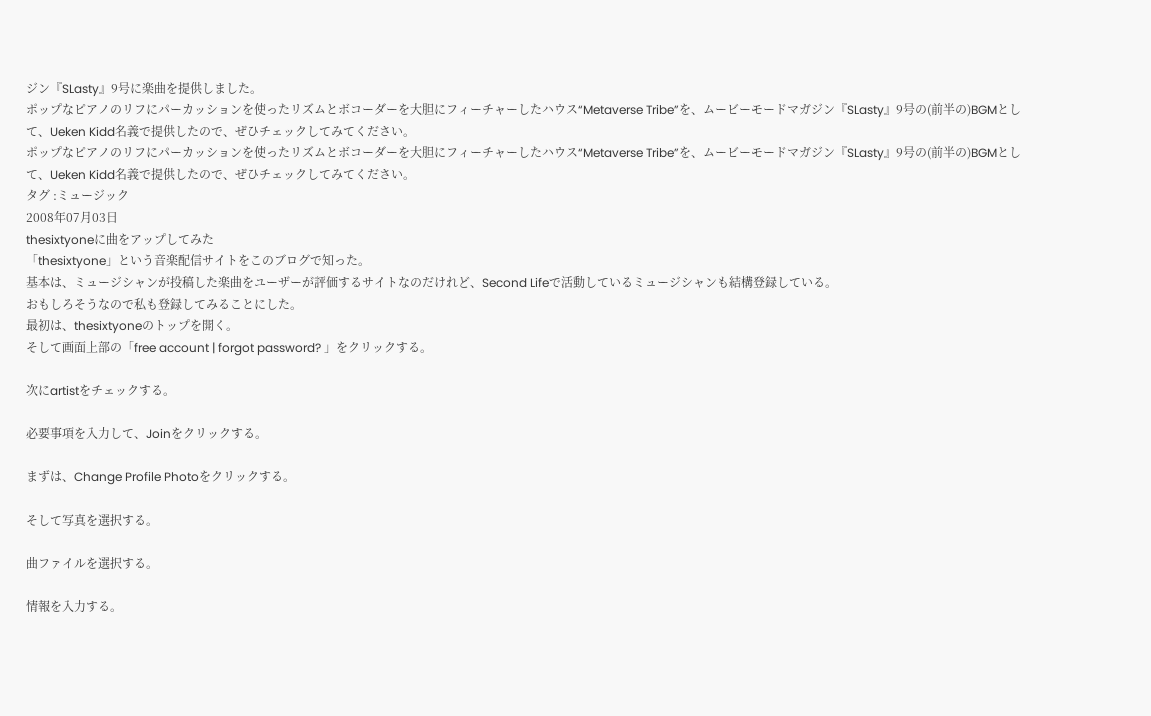ジン『SLasty』9号に楽曲を提供しました。
ポップなピアノのリフにパーカッションを使ったリズムとボコーダーを大胆にフィーチャーしたハウス“Metaverse Tribe”を、ムービーモードマガジン『SLasty』9号の(前半の)BGMとして、Ueken Kidd名義で提供したので、ぜひチェックしてみてください。
ポップなピアノのリフにパーカッションを使ったリズムとボコーダーを大胆にフィーチャーしたハウス“Metaverse Tribe”を、ムービーモードマガジン『SLasty』9号の(前半の)BGMとして、Ueken Kidd名義で提供したので、ぜひチェックしてみてください。
タグ :ミュージック
2008年07月03日
thesixtyoneに曲をアップしてみた
「thesixtyone」という音楽配信サイトをこのブログで知った。
基本は、ミュージシャンが投稿した楽曲をユーザーが評価するサイトなのだけれど、Second Lifeで活動しているミュージシャンも結構登録している。
おもしろそうなので私も登録してみることにした。
最初は、thesixtyoneのトップを開く。
そして画面上部の「free account | forgot password? 」をクリックする。

次にartistをチェックする。

必要事項を入力して、Joinをクリックする。

まずは、Change Profile Photoをクリックする。

そして写真を選択する。

曲ファイルを選択する。

情報を入力する。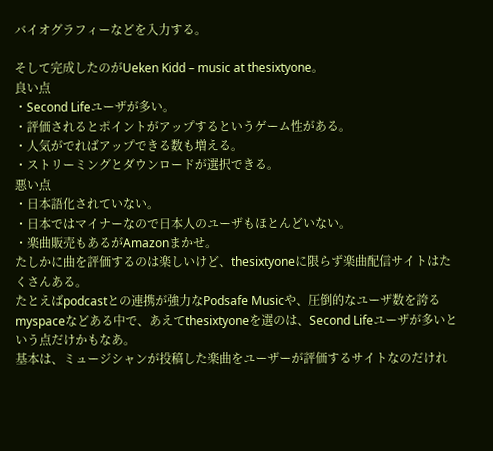バイオグラフィーなどを入力する。

そして完成したのがUeken Kidd – music at thesixtyone。
良い点
・Second Lifeユーザが多い。
・評価されるとポイントがアップするというゲーム性がある。
・人気がでればアップできる数も増える。
・ストリーミングとダウンロードが選択できる。
悪い点
・日本語化されていない。
・日本ではマイナーなので日本人のユーザもほとんどいない。
・楽曲販売もあるがAmazonまかせ。
たしかに曲を評価するのは楽しいけど、thesixtyoneに限らず楽曲配信サイトはたくさんある。
たとえばpodcastとの連携が強力なPodsafe Musicや、圧倒的なユーザ数を誇るmyspaceなどある中で、あえてthesixtyoneを選のは、Second Lifeユーザが多いという点だけかもなあ。
基本は、ミュージシャンが投稿した楽曲をユーザーが評価するサイトなのだけれ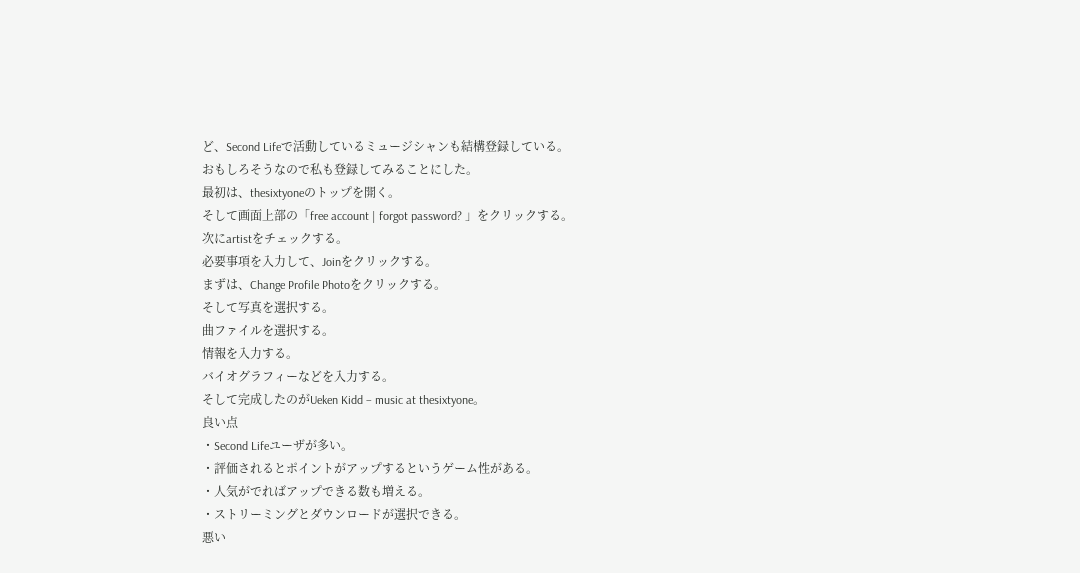ど、Second Lifeで活動しているミュージシャンも結構登録している。
おもしろそうなので私も登録してみることにした。
最初は、thesixtyoneのトップを開く。
そして画面上部の「free account | forgot password? 」をクリックする。
次にartistをチェックする。
必要事項を入力して、Joinをクリックする。
まずは、Change Profile Photoをクリックする。
そして写真を選択する。
曲ファイルを選択する。
情報を入力する。
バイオグラフィーなどを入力する。
そして完成したのがUeken Kidd – music at thesixtyone。
良い点
・Second Lifeユーザが多い。
・評価されるとポイントがアップするというゲーム性がある。
・人気がでればアップできる数も増える。
・ストリーミングとダウンロードが選択できる。
悪い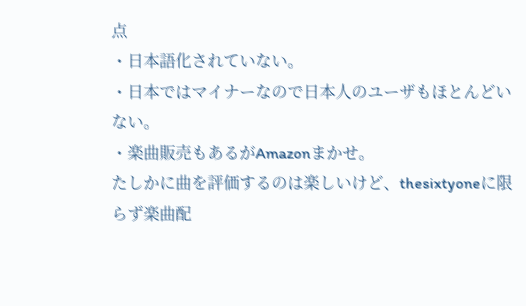点
・日本語化されていない。
・日本ではマイナーなので日本人のユーザもほとんどいない。
・楽曲販売もあるがAmazonまかせ。
たしかに曲を評価するのは楽しいけど、thesixtyoneに限らず楽曲配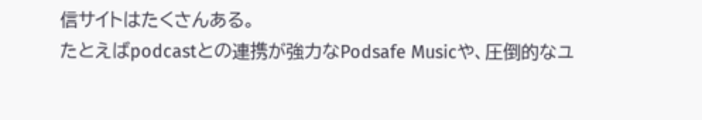信サイトはたくさんある。
たとえばpodcastとの連携が強力なPodsafe Musicや、圧倒的なユ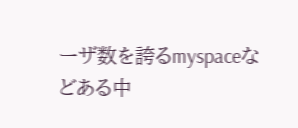ーザ数を誇るmyspaceなどある中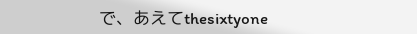で、あえてthesixtyone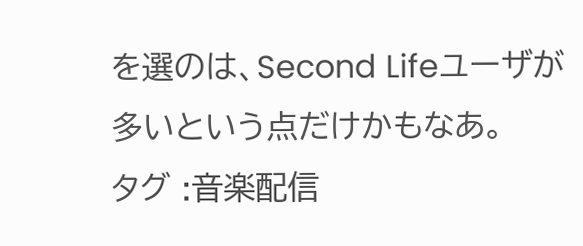を選のは、Second Lifeユーザが多いという点だけかもなあ。
タグ :音楽配信